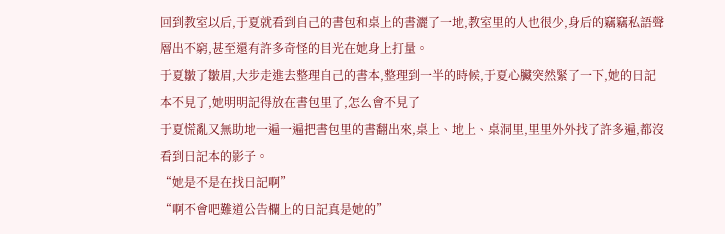回到教室以后,于夏就看到自己的書包和桌上的書灑了一地,教室里的人也很少,身后的竊竊私語聲層出不窮,甚至還有許多奇怪的目光在她身上打量。
于夏皺了皺眉,大步走進去整理自己的書本,整理到一半的時候,于夏心臟突然緊了一下,她的日記本不見了,她明明記得放在書包里了,怎么會不見了
于夏慌亂又無助地一遍一遍把書包里的書翻出來,桌上、地上、桌洞里,里里外外找了許多遍,都沒看到日記本的影子。
“她是不是在找日記啊”
“啊不會吧難道公告欄上的日記真是她的”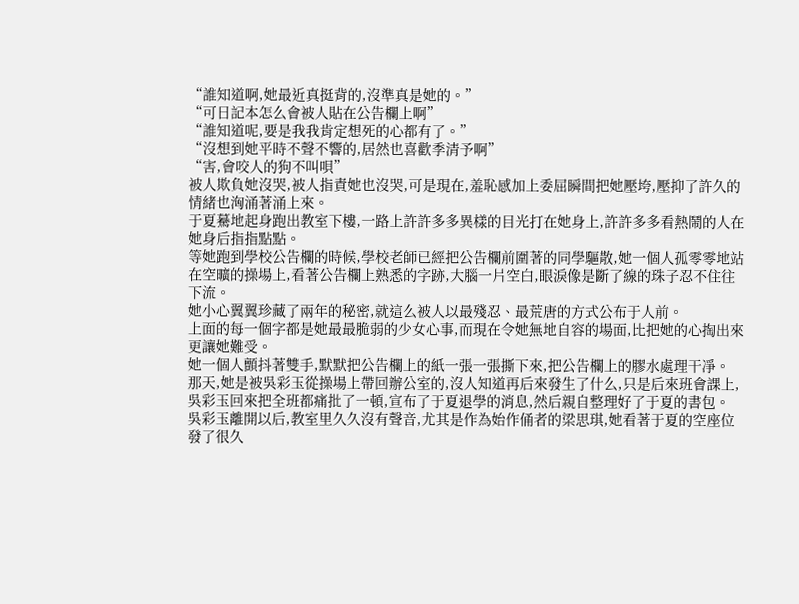“誰知道啊,她最近真挺背的,沒準真是她的。”
“可日記本怎么會被人貼在公告欄上啊”
“誰知道呢,要是我我肯定想死的心都有了。”
“沒想到她平時不聲不響的,居然也喜歡季清予啊”
“害,會咬人的狗不叫唄”
被人欺負她沒哭,被人指責她也沒哭,可是現在,羞恥感加上委屈瞬間把她壓垮,壓抑了許久的情緒也洶涌著涌上來。
于夏驀地起身跑出教室下樓,一路上許許多多異樣的目光打在她身上,許許多多看熱鬧的人在她身后指指點點。
等她跑到學校公告欄的時候,學校老師已經把公告欄前圍著的同學驅散,她一個人孤零零地站在空曠的操場上,看著公告欄上熟悉的字跡,大腦一片空白,眼淚像是斷了線的珠子忍不住往下流。
她小心翼翼珍藏了兩年的秘密,就這么被人以最殘忍、最荒唐的方式公布于人前。
上面的每一個字都是她最最脆弱的少女心事,而現在令她無地自容的場面,比把她的心掏出來更讓她難受。
她一個人顫抖著雙手,默默把公告欄上的紙一張一張撕下來,把公告欄上的膠水處理干凈。
那天,她是被吳彩玉從操場上帶回辦公室的,沒人知道再后來發生了什么,只是后來班會課上,吳彩玉回來把全班都痛批了一頓,宣布了于夏退學的消息,然后親自整理好了于夏的書包。
吳彩玉離開以后,教室里久久沒有聲音,尤其是作為始作俑者的梁思琪,她看著于夏的空座位發了很久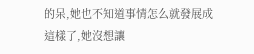的呆,她也不知道事情怎么就發展成這樣了,她沒想讓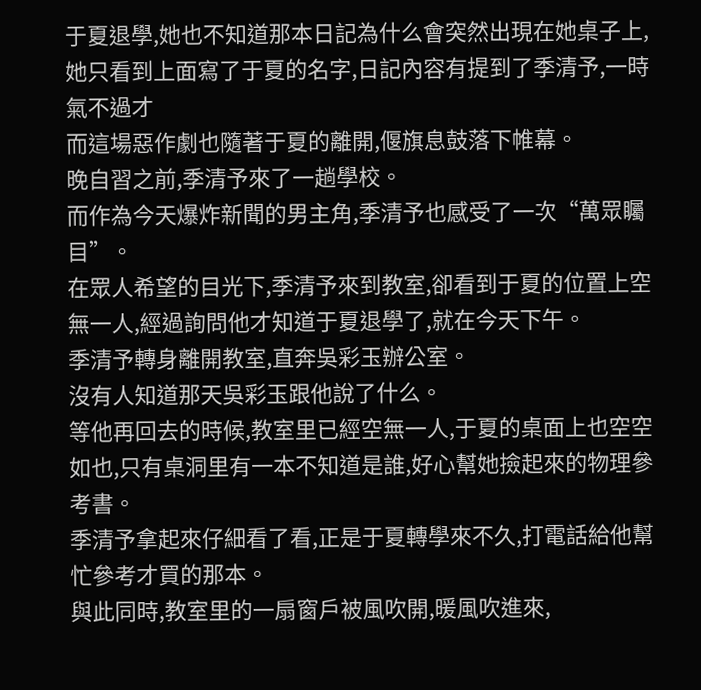于夏退學,她也不知道那本日記為什么會突然出現在她桌子上,她只看到上面寫了于夏的名字,日記內容有提到了季清予,一時氣不過才
而這場惡作劇也隨著于夏的離開,偃旗息鼓落下帷幕。
晚自習之前,季清予來了一趟學校。
而作為今天爆炸新聞的男主角,季清予也感受了一次“萬眾矚目”。
在眾人希望的目光下,季清予來到教室,卻看到于夏的位置上空無一人,經過詢問他才知道于夏退學了,就在今天下午。
季清予轉身離開教室,直奔吳彩玉辦公室。
沒有人知道那天吳彩玉跟他說了什么。
等他再回去的時候,教室里已經空無一人,于夏的桌面上也空空如也,只有桌洞里有一本不知道是誰,好心幫她撿起來的物理參考書。
季清予拿起來仔細看了看,正是于夏轉學來不久,打電話給他幫忙參考才買的那本。
與此同時,教室里的一扇窗戶被風吹開,暖風吹進來,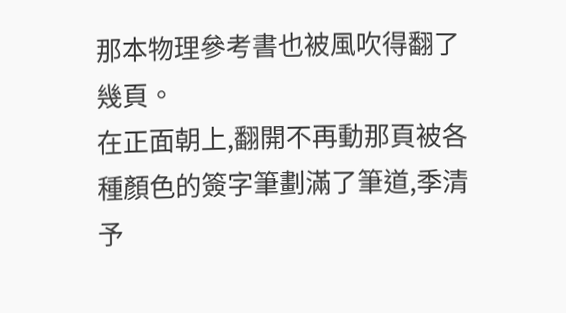那本物理參考書也被風吹得翻了幾頁。
在正面朝上,翻開不再動那頁被各種顏色的簽字筆劃滿了筆道,季清予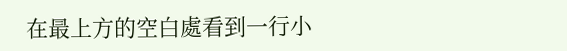在最上方的空白處看到一行小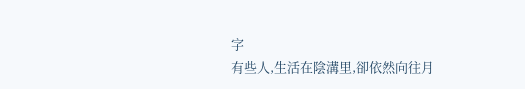字
有些人,生活在陰溝里,卻依然向往月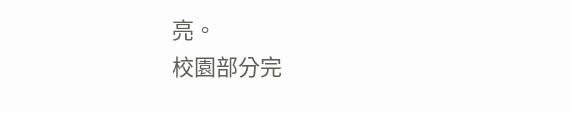亮。
校園部分完